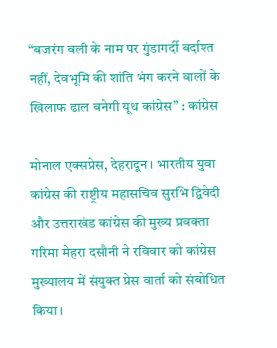“बजरंग बली के नाम पर गुंडागर्दी बर्दाश्त नहीं, देवभूमि की शांति भंग करने वालों के खिलाफ ढाल बनेगी यूथ कांग्रेस” : कांग्रेस

मोनाल एक्सप्रेस, देहरादून। भारतीय युवा कांग्रेस की राष्ट्रीय महासचिव सुरभि द्विवेदी और उत्तराखंड कांग्रेस की मुख्य प्रवक्ता गरिमा मेहरा दसौनी ने रविवार को कांग्रेस मुख्यालय में संयुक्त प्रेस वार्ता को संबोधित किया।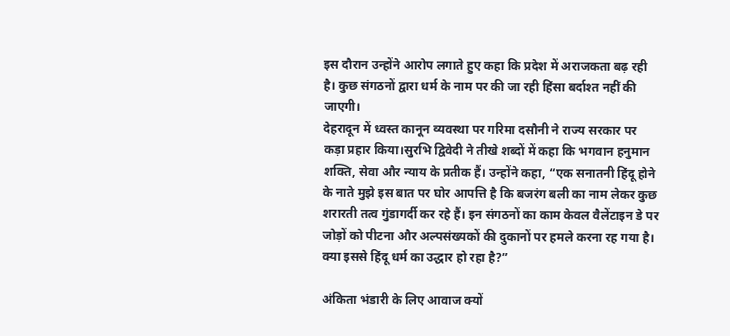इस दौरान उन्होंने आरोप लगाते हुए कहा कि प्रदेश में अराजकता बढ़ रही है। कुछ संगठनों द्वारा धर्म के नाम पर की जा रही हिंसा बर्दाश्त नहीं की जाएगी।
देहरादून में ध्वस्त कानून व्यवस्था पर गरिमा दसौनी ने राज्य सरकार पर कड़ा प्रहार किया।सुरभि द्विवेदी ने तीखे शब्दों में कहा कि भगवान हनुमान शक्ति, सेवा और न्याय के प्रतीक हैं। उन्होंने कहा, “एक सनातनी हिंदू होने के नाते मुझे इस बात पर घोर आपत्ति है कि बजरंग बली का नाम लेकर कुछ शरारती तत्व गुंडागर्दी कर रहे हैं। इन संगठनों का काम केवल वैलेंटाइन डे पर जोड़ों को पीटना और अल्पसंख्यकों की दुकानों पर हमले करना रह गया है। क्या इससे हिंदू धर्म का उद्धार हो रहा है?”

अंकिता भंडारी के लिए आवाज क्यों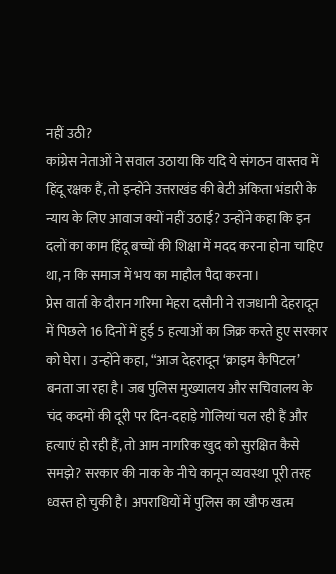नहीं उठी?
कांग्रेस नेताओं ने सवाल उठाया कि यदि ये संगठन वास्तव में हिंदू रक्षक हैं, तो इन्होंने उत्तराखंड की बेटी अंकिता भंडारी के न्याय के लिए आवाज क्यों नहीं उठाई? उन्होंने कहा कि इन दलों का काम हिंदू बच्चों की शिक्षा में मदद करना होना चाहिए था, न कि समाज में भय का माहौल पैदा करना।
प्रेस वार्ता के दौरान गरिमा मेहरा दसौनी ने राजधानी देहरादून में पिछले 16 दिनों में हुई 5 हत्याओं का जिक्र करते हुए सरकार को घेरा। उन्होंने कहा, “आज देहरादून ‘क्राइम कैपिटल’ बनता जा रहा है। जब पुलिस मुख्यालय और सचिवालय के चंद कदमों की दूरी पर दिन-दहाड़े गोलियां चल रही हैं और हत्याएं हो रही हैं, तो आम नागरिक खुद को सुरक्षित कैसे समझे? सरकार की नाक के नीचे कानून व्यवस्था पूरी तरह ध्वस्त हो चुकी है। अपराधियों में पुलिस का खौफ खत्म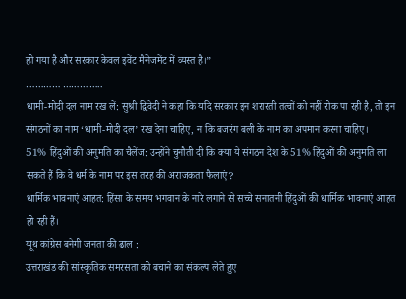हो गया है और सरकार केवल इवेंट मैनेजमेंट में व्यस्त है।”
………… …………..
धामी-मोदी दल नाम रख लें: सुश्री द्विवेदी ने कहा कि यदि सरकार इन शरारती तत्वों को नहीं रोक पा रही है, तो इन संगठनों का नाम ‘धामी-मोदी दल’ रख देना चाहिए, न कि बजरंग बली के नाम का अपमान करना चाहिए।
51% हिंदुओं की अनुमति का चैलेंज: उन्होंने चुनौती दी कि क्या ये संगठन देश के 51% हिंदुओं की अनुमति ला सकते हैं कि वे धर्म के नाम पर इस तरह की अराजकता फैलाएं?
धार्मिक भावनाएं आहत: हिंसा के समय भगवान के नारे लगाने से सच्चे सनातनी हिंदुओं की धार्मिक भावनाएं आहत हो रही हैं।
यूथ कांग्रेस बनेगी जनता की ढाल :
उत्तराखंड की सांस्कृतिक समरसता को बचाने का संकल्प लेते हुए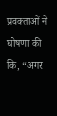प्रवक्ताओं ने घोषणा की कि, “अगर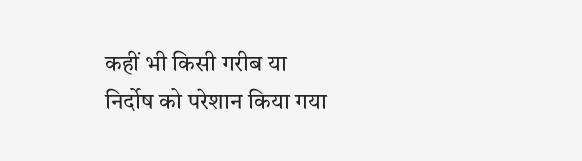कहीं भी किसी गरीब या निर्दोष को परेशान किया गया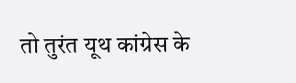तो तुरंत यूथ कांग्रेस के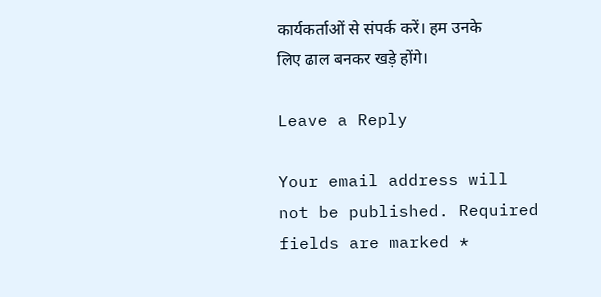कार्यकर्ताओं से संपर्क करें। हम उनके लिए ढाल बनकर खड़े होंगे।

Leave a Reply

Your email address will not be published. Required fields are marked *